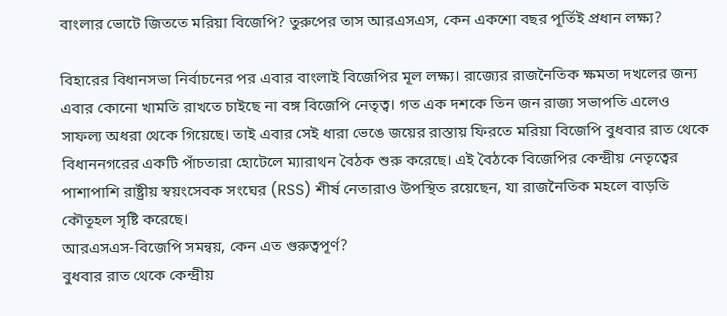বাংলার ভোটে জিততে মরিয়া বিজেপি? তুরুপের তাস আরএসএস, কেন একশো বছর পূর্তিই প্রধান লক্ষ্য?

বিহারের বিধানসভা নির্বাচনের পর এবার বাংলাই বিজেপির মূল লক্ষ্য। রাজ্যের রাজনৈতিক ক্ষমতা দখলের জন্য এবার কোনো খামতি রাখতে চাইছে না বঙ্গ বিজেপি নেতৃত্ব। গত এক দশকে তিন জন রাজ্য সভাপতি এলেও সাফল্য অধরা থেকে গিয়েছে। তাই এবার সেই ধারা ভেঙে জয়ের রাস্তায় ফিরতে মরিয়া বিজেপি বুধবার রাত থেকে বিধাননগরের একটি পাঁচতারা হোটেলে ম্যারাথন বৈঠক শুরু করেছে। এই বৈঠকে বিজেপির কেন্দ্রীয় নেতৃত্বের পাশাপাশি রাষ্ট্রীয় স্বয়ংসেবক সংঘের (RSS) শীর্ষ নেতারাও উপস্থিত রয়েছেন, যা রাজনৈতিক মহলে বাড়তি কৌতূহল সৃষ্টি করেছে।
আরএসএস-বিজেপি সমন্বয়, কেন এত গুরুত্বপূর্ণ?
বুধবার রাত থেকে কেন্দ্রীয়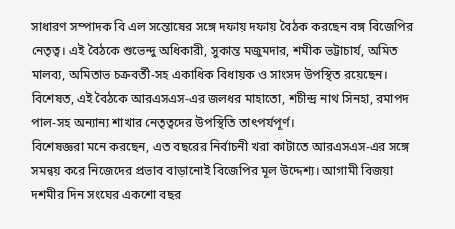সাধারণ সম্পাদক বি এল সন্তোষের সঙ্গে দফায় দফায় বৈঠক করছেন বঙ্গ বিজেপির নেতৃত্ব। এই বৈঠকে শুভেন্দু অধিকারী, সুকান্ত মজুমদার, শমীক ভট্টাচার্য, অমিত মালব্য, অমিতাভ চক্রবর্তী-সহ একাধিক বিধায়ক ও সাংসদ উপস্থিত রয়েছেন। বিশেষত, এই বৈঠকে আরএসএস-এর জলধর মাহাতো, শচীন্দ্র নাথ সিনহা, রমাপদ পাল-সহ অন্যান্য শাখার নেতৃত্বদের উপস্থিতি তাৎপর্যপূর্ণ।
বিশেষজ্ঞরা মনে করছেন, এত বছরের নির্বাচনী খরা কাটাতে আরএসএস-এর সঙ্গে সমন্বয় করে নিজেদের প্রভাব বাড়ানোই বিজেপির মূল উদ্দেশ্য। আগামী বিজয়া দশমীর দিন সংঘের একশো বছর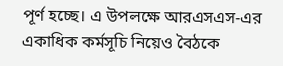পূর্ণ হচ্ছে। এ উপলক্ষে আরএসএস-এর একাধিক কর্মসূচি নিয়েও বৈঠকে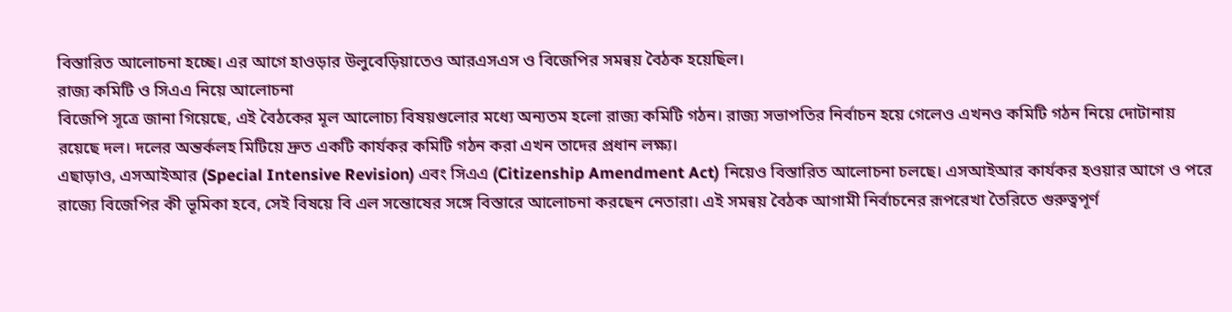বিস্তারিত আলোচনা হচ্ছে। এর আগে হাওড়ার উলুবেড়িয়াতেও আরএসএস ও বিজেপির সমন্বয় বৈঠক হয়েছিল।
রাজ্য কমিটি ও সিএএ নিয়ে আলোচনা
বিজেপি সূত্রে জানা গিয়েছে, এই বৈঠকের মূল আলোচ্য বিষয়গুলোর মধ্যে অন্যতম হলো রাজ্য কমিটি গঠন। রাজ্য সভাপতির নির্বাচন হয়ে গেলেও এখনও কমিটি গঠন নিয়ে দোটানায় রয়েছে দল। দলের অন্তর্কলহ মিটিয়ে দ্রুত একটি কার্যকর কমিটি গঠন করা এখন তাদের প্রধান লক্ষ্য।
এছাড়াও, এসআইআর (Special Intensive Revision) এবং সিএএ (Citizenship Amendment Act) নিয়েও বিস্তারিত আলোচনা চলছে। এসআইআর কার্যকর হওয়ার আগে ও পরে রাজ্যে বিজেপির কী ভূমিকা হবে, সেই বিষয়ে বি এল সন্তোষের সঙ্গে বিস্তারে আলোচনা করছেন নেতারা। এই সমন্বয় বৈঠক আগামী নির্বাচনের রূপরেখা তৈরিতে গুরুত্বপূর্ণ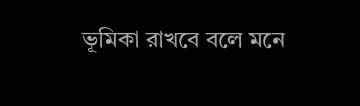ভূমিকা রাখবে বলে মনে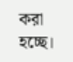করা হচ্ছে।